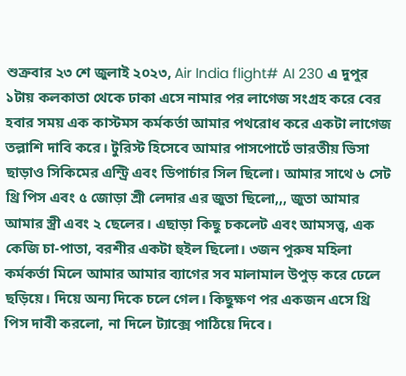শুক্রবার ২৩ শে জুলাই ২০২৩, Air India flight# AI 230 এ দুপুর ১টায় কলকাতা থেকে ঢাকা এসে নামার পর লাগেজ সংগ্রহ করে বের হবার সময় এক কাস্টমস কর্মকর্তা আমার পথরোধ করে একটা লাগেজ তল্লাশি দাবি করে। টুরিস্ট হিসেবে আমার পাসপোর্টে ভারতীয় ভিসা ছাড়াও সিকিমের এন্ট্রি এবং ডিপার্চার সিল ছিলো। আমার সাথে ৬ সেট থ্রি পিস এবং ৫ জোড়া শ্রী লেদার এর জুতা ছিলো,,, জুতা আমার আমার স্ত্রী এবং ২ ছেলের। এছাড়া কিছু চকলেট এবং আমসত্ত্ব, এক কেজি চা-পাতা, বরশীর একটা হুইল ছিলো। ৩জন পুরুষ মহিলা কর্মকর্তা মিলে আমার আমার ব্যাগের সব মালামাল উপুড় করে ঢেলে ছড়িয়ে। দিয়ে অন্য দিকে চলে গেল। কিছুক্ষণ পর একজন এসে থ্রি পিস দাবী করলো, না দিলে ট্যাক্সে পাঠিয়ে দিবে।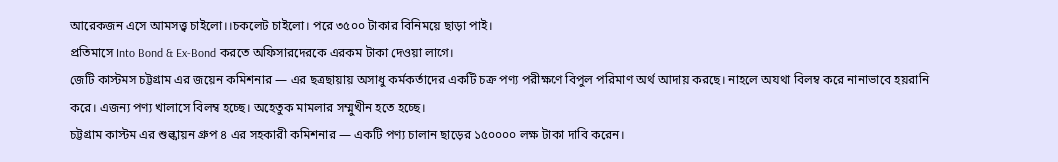আরেকজন এসে আমসত্ত্ব চাইলো।।চকলেট চাইলো। পরে ৩৫০০ টাকার বিনিময়ে ছাড়া পাই।
প্রতিমাসে Into Bond & Ex-Bond করতে অফিসারদেরকে এরকম টাকা দেওয়া লাগে।
জেটি কাস্টমস চট্টগ্রাম এর জয়েন কমিশনার — এর ছত্রছায়ায় অসাধু কর্মকর্তাদের একটি চক্র পণ্য পরীক্ষণে বিপুল পরিমাণ অর্থ আদায় করছে। নাহলে অযথা বিলম্ব করে নানাভাবে হয়রানি করে। এজন্য পণ্য খালাসে বিলম্ব হচ্ছে। অহেতুক মামলার সম্মুখীন হতে হচ্ছে।
চট্টগ্রাম কাস্টম এর শুল্কায়ন গ্রুপ ৪ এর সহকারী কমিশনার — একটি পণ্য চালান ছাড়ের ১৫০০০০ লক্ষ টাকা দাবি করেন।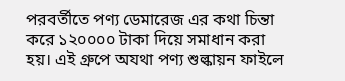পরবর্তীতে পণ্য ডেমারেজ এর কথা চিন্তা করে ১২০০০০ টাকা দিয়ে সমাধান করা হয়। এই গ্রুপে অযথা পণ্য শুল্কায়ন ফাইলে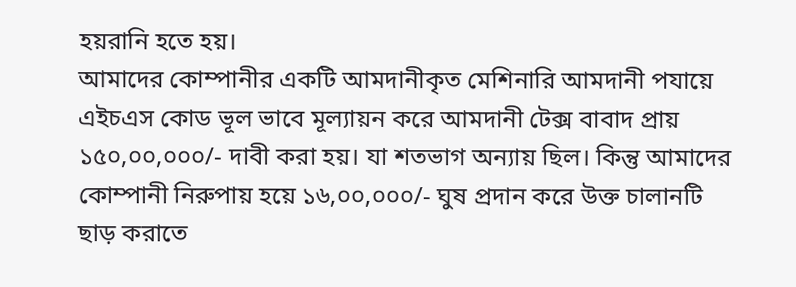হয়রানি হতে হয়।
আমাদের কোম্পানীর একটি আমদানীকৃত মেশিনারি আমদানী পযায়ে এইচএস কোড ভূল ভাবে মূল্যায়ন করে আমদানী টেক্স বাবাদ প্রায় ১৫০,০০,০০০/- দাবী করা হয়। যা শতভাগ অন্যায় ছিল। কিন্তু আমাদের কোম্পানী নিরুপায় হয়ে ১৬,০০,০০০/- ঘুষ প্রদান করে উক্ত চালানটি ছাড় করাতে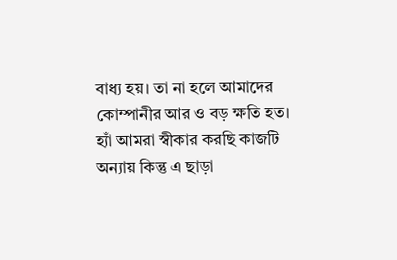বাধ্য হয়। তা না হলে আমাদের কোম্পানীর আর ও বড় ক্ষতি হত। হ্যাঁ আমরা স্বীকার করছি কাজটি অন্যায় কিন্তু এ ছাড়া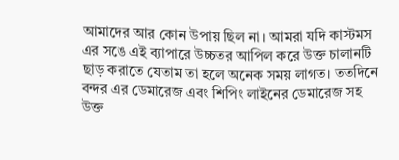আমাদের আর কোন উপায় ছিল না। আমরা যদি কাস্টমস এর সঙে এই ব্যাপারে উচ্চতর আপিল করে উক্ত চালানটি ছাড় করাতে যেতাম তা হলে অনেক সময় লাগত। ততদিনে বন্দর এর ডেমারেজ এবং শিপিং লাইনের ডেমারেজ সহ উক্ত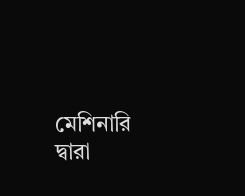মেশিনারি দ্বারা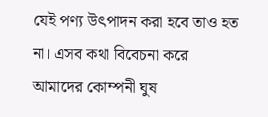যেই পণ্য উৎপাদন করা হবে তাও হত না। এসব কথা বিবেচনা করে আমাদের কোম্পনী ঘুষ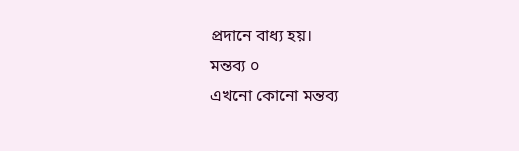প্রদানে বাধ্য হয়।
মন্তব্য ০
এখনো কোনো মন্তব্য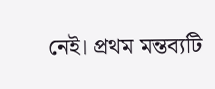নেই। প্রথম মন্তব্যটি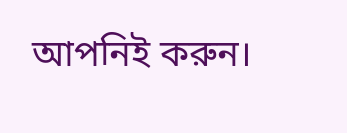আপনিই করুন।